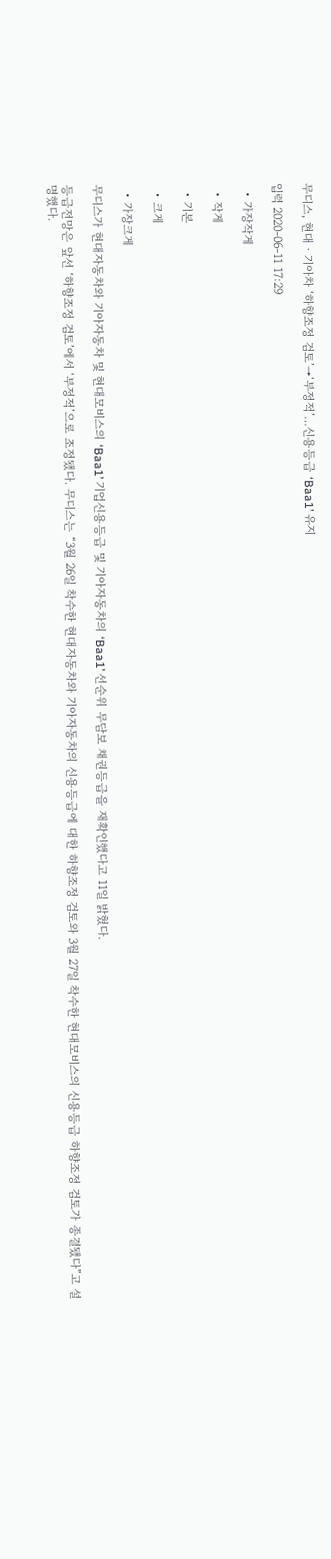무디스, 현대ㆍ기아차 ‘하향조정 검토’→‘부정적’…신용등급 ‘Baa1’ 유지

입력 2020-06-11 17:29

  • 가장작게

  • 작게

  • 기본

  • 크게

  • 가장크게

무디스가 현대자동차와 기아자동차 및 현대모비스의 ‘Baa1’ 기업신용등급 및 기아자동차의 ‘Baa1’ 선순위 무담보 채권등급을 재확인했다고 11일 밝혔다.

등급전망은 앞선 ‘하향조정 검토’에서 ‘부정적’으로 조정됐다. 무디스는 “3월 26일 착수한 현대자동차와 기아자동차의 신용등급에 대한 하향조정 검토와 3월 27일 착수한 현대모비스의 신용등급 하향조정 검토가 종결됐다”고 설명했다.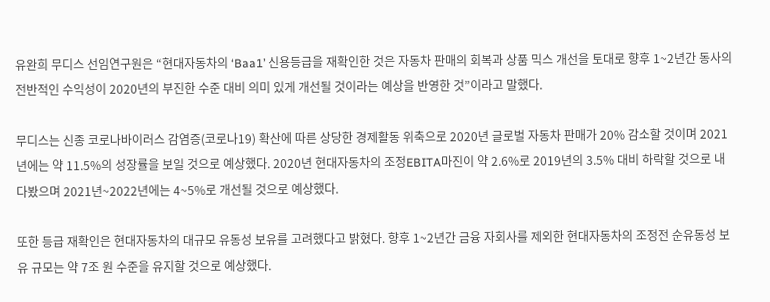유완희 무디스 선임연구원은 “현대자동차의 ‘Baa1’ 신용등급을 재확인한 것은 자동차 판매의 회복과 상품 믹스 개선을 토대로 향후 1~2년간 동사의 전반적인 수익성이 2020년의 부진한 수준 대비 의미 있게 개선될 것이라는 예상을 반영한 것”이라고 말했다.

무디스는 신종 코로나바이러스 감염증(코로나19) 확산에 따른 상당한 경제활동 위축으로 2020년 글로벌 자동차 판매가 20% 감소할 것이며 2021년에는 약 11.5%의 성장률을 보일 것으로 예상했다. 2020년 현대자동차의 조정EBITA마진이 약 2.6%로 2019년의 3.5% 대비 하락할 것으로 내다봤으며 2021년~2022년에는 4~5%로 개선될 것으로 예상했다.

또한 등급 재확인은 현대자동차의 대규모 유동성 보유를 고려했다고 밝혔다. 향후 1~2년간 금융 자회사를 제외한 현대자동차의 조정전 순유동성 보유 규모는 약 7조 원 수준을 유지할 것으로 예상했다.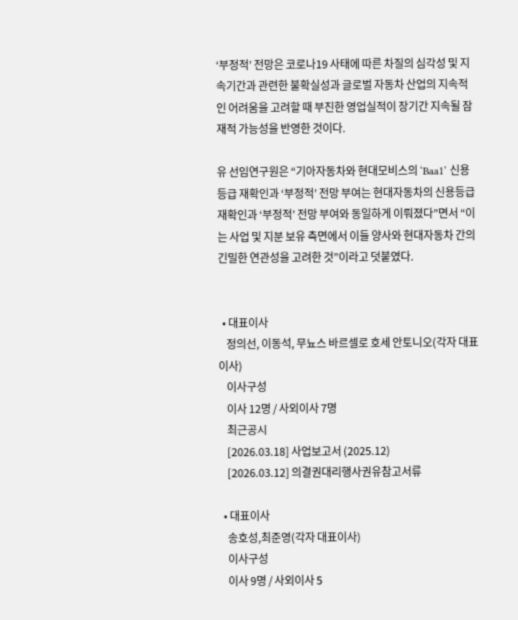‘부정적’ 전망은 코로나19 사태에 따른 차질의 심각성 및 지속기간과 관련한 불확실성과 글로벌 자동차 산업의 지속적인 어려움을 고려할 때 부진한 영업실적이 장기간 지속될 잠재적 가능성을 반영한 것이다.

유 선임연구원은 “기아자동차와 현대모비스의 ‘Baa1’ 신용등급 재확인과 ‘부정적’ 전망 부여는 현대자동차의 신용등급 재확인과 ‘부정적’ 전망 부여와 동일하게 이뤄졌다”면서 “이는 사업 및 지분 보유 측면에서 이들 양사와 현대자동차 간의 긴밀한 연관성을 고려한 것”이라고 덧붙였다.


  • 대표이사
    정의선, 이동석, 무뇨스 바르셀로 호세 안토니오(각자 대표이사)
    이사구성
    이사 12명 / 사외이사 7명
    최근공시
    [2026.03.18] 사업보고서 (2025.12)
    [2026.03.12] 의결권대리행사권유참고서류

  • 대표이사
    송호성,최준영(각자 대표이사)
    이사구성
    이사 9명 / 사외이사 5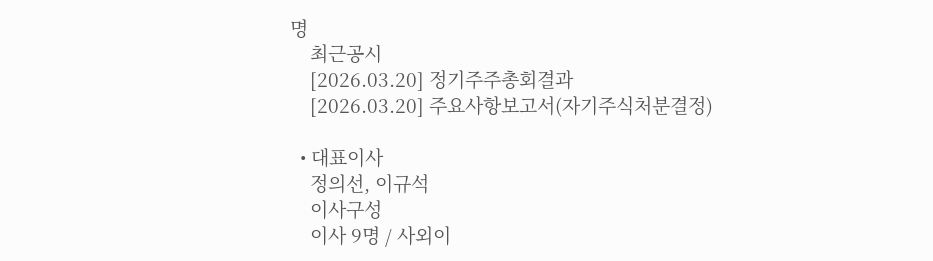명
    최근공시
    [2026.03.20] 정기주주총회결과
    [2026.03.20] 주요사항보고서(자기주식처분결정)

  • 대표이사
    정의선, 이규석
    이사구성
    이사 9명 / 사외이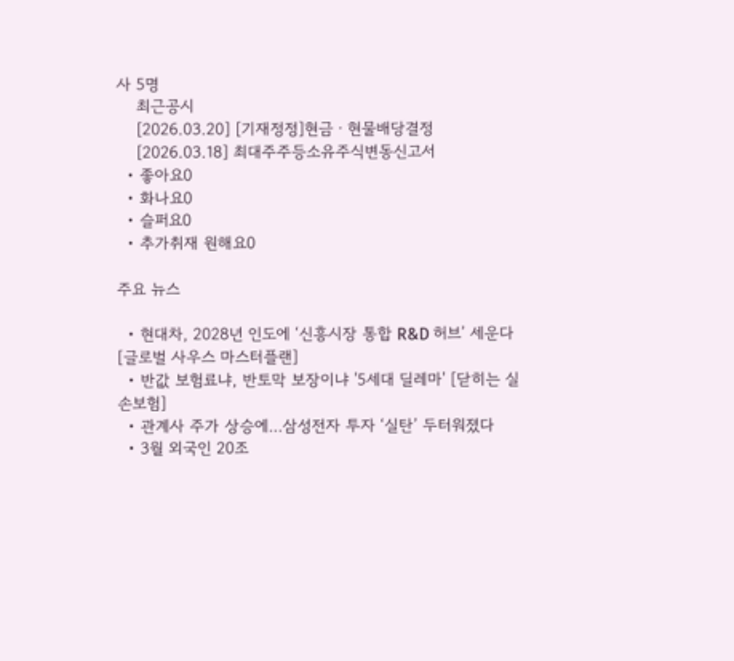사 5명
    최근공시
    [2026.03.20] [기재정정]현금ㆍ현물배당결정
    [2026.03.18] 최대주주등소유주식변동신고서
  • 좋아요0
  • 화나요0
  • 슬퍼요0
  • 추가취재 원해요0

주요 뉴스

  • 현대차, 2028년 인도에 ‘신흥시장 통합 R&D 허브’ 세운다 [글로벌 사우스 마스터플랜]
  • 반값 보험료냐, 반토막 보장이냐 '5세대 딜레마' [닫히는 실손보험]
  • 관계사 주가 상승에…삼성전자 투자 ‘실탄’ 두터워졌다
  • 3월 외국인 20조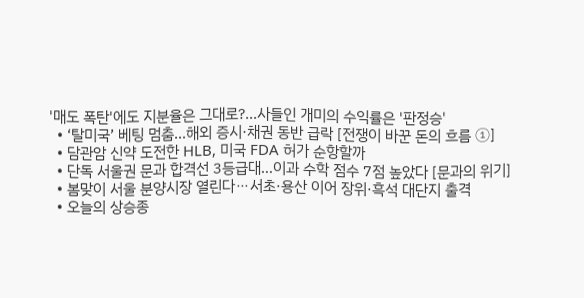'매도 폭탄'에도 지분율은 그대로?…사들인 개미의 수익률은 '판정승'
  • ‘탈미국’ 베팅 멈춤…해외 증시·채권 동반 급락 [전쟁이 바꾼 돈의 흐름 ①]
  • 담관암 신약 도전한 HLB, 미국 FDA 허가 순항할까
  • 단독 서울권 문과 합격선 3등급대…이과 수학 점수 7점 높았다 [문과의 위기]
  • 봄맞이 서울 분양시장 열린다⋯서초·용산 이어 장위·흑석 대단지 출격
  • 오늘의 상승종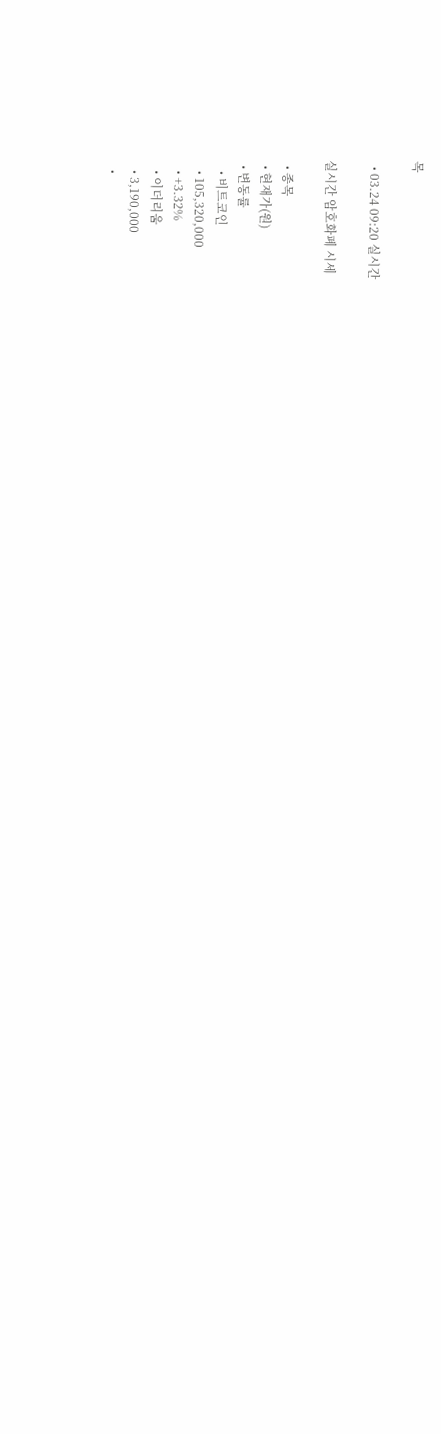목

  • 03.24 09:20 실시간

실시간 암호화폐 시세

  • 종목
  • 현재가(원)
  • 변동률
    • 비트코인
    • 105,320,000
    • +3.32%
    • 이더리움
    • 3,190,000
    •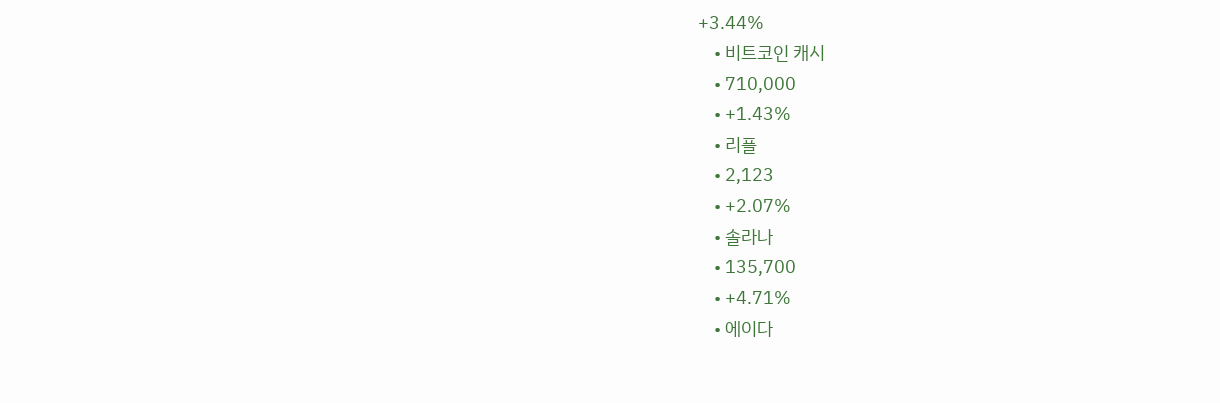+3.44%
    • 비트코인 캐시
    • 710,000
    • +1.43%
    • 리플
    • 2,123
    • +2.07%
    • 솔라나
    • 135,700
    • +4.71%
    • 에이다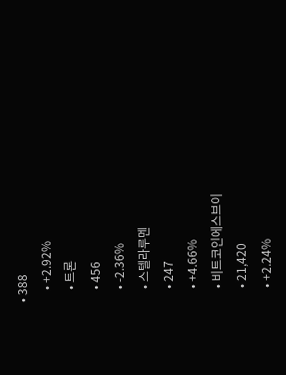• 388
    • +2.92%
    • 트론
    • 456
    • -2.36%
    • 스텔라루멘
    • 247
    • +4.66%
    • 비트코인에스브이
    • 21,420
    • +2.24%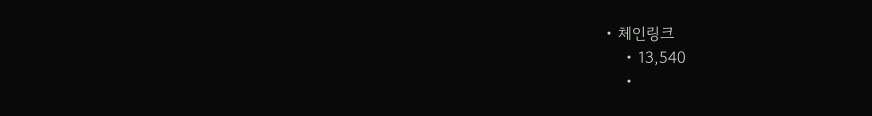• 체인링크
    • 13,540
    •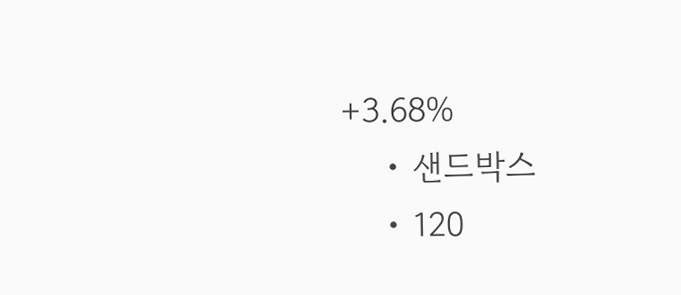+3.68%
    • 샌드박스
    • 120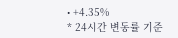• +4.35%
* 24시간 변동률 기준